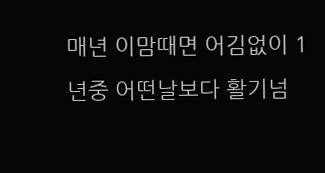매년 이맘때면 어김없이 1년중 어떤날보다 활기넘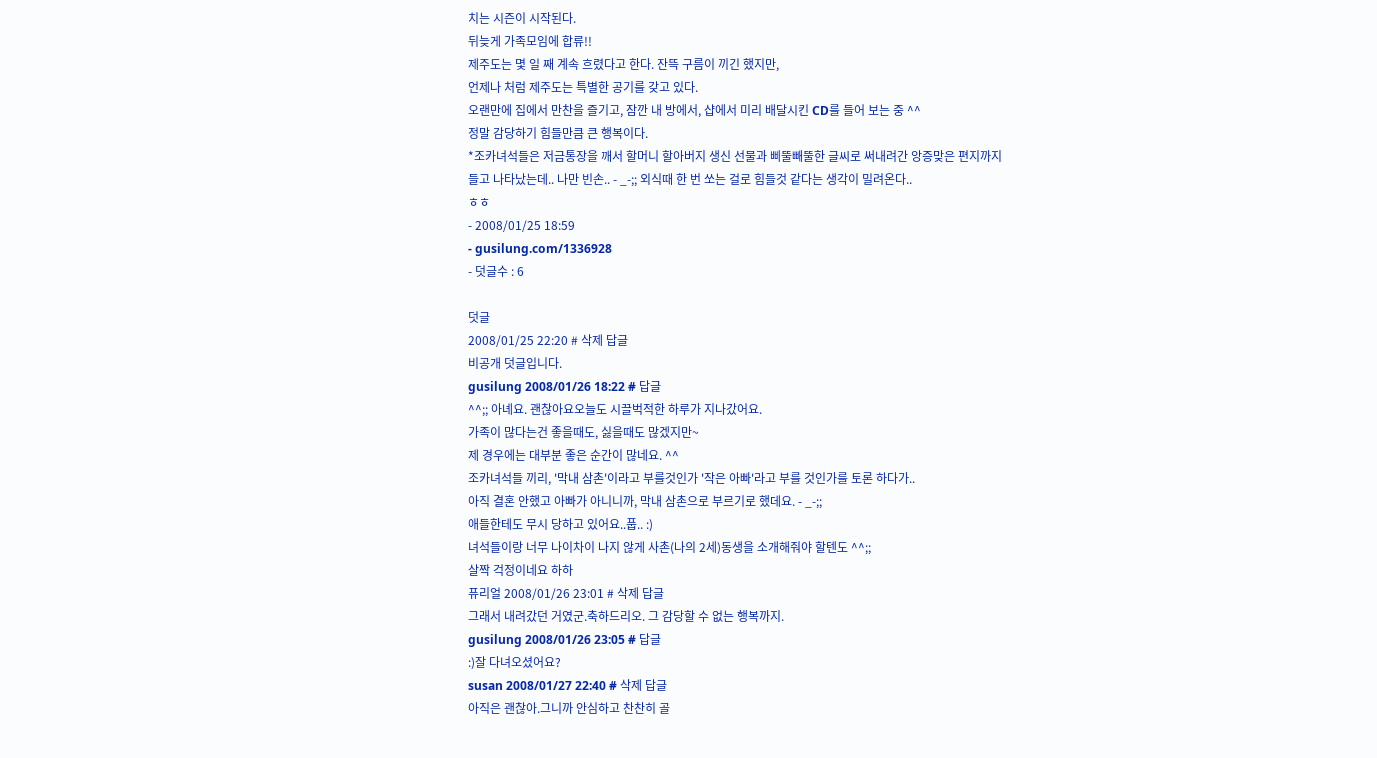치는 시즌이 시작된다.
뒤늦게 가족모임에 합류!!
제주도는 몇 일 째 계속 흐렸다고 한다. 잔뜩 구름이 끼긴 했지만,
언제나 처럼 제주도는 특별한 공기를 갖고 있다.
오랜만에 집에서 만찬을 즐기고, 잠깐 내 방에서, 샵에서 미리 배달시킨 CD를 들어 보는 중 ^^
정말 감당하기 힘들만큼 큰 행복이다.
*조카녀석들은 저금통장을 깨서 할머니 할아버지 생신 선물과 삐뚤빼뚤한 글씨로 써내려간 앙증맞은 편지까지
들고 나타났는데.. 나만 빈손.. - _-;; 외식때 한 번 쏘는 걸로 힘들것 같다는 생각이 밀려온다..
ㅎㅎ
- 2008/01/25 18:59
- gusilung.com/1336928
- 덧글수 : 6

덧글
2008/01/25 22:20 # 삭제 답글
비공개 덧글입니다.
gusilung 2008/01/26 18:22 # 답글
^^;; 아녜요. 괜찮아요오늘도 시끌벅적한 하루가 지나갔어요.
가족이 많다는건 좋을때도, 싫을때도 많겠지만~
제 경우에는 대부분 좋은 순간이 많네요. ^^
조카녀석들 끼리, '막내 삼촌'이라고 부를것인가 '작은 아빠'라고 부를 것인가를 토론 하다가..
아직 결혼 안했고 아빠가 아니니까, 막내 삼촌으로 부르기로 했데요. - _-;;
애들한테도 무시 당하고 있어요..풉.. :)
녀석들이랑 너무 나이차이 나지 않게 사촌(나의 2세)동생을 소개해줘야 할텐도 ^^;;
살짝 걱정이네요 하하
퓨리얼 2008/01/26 23:01 # 삭제 답글
그래서 내려갔던 거였군.축하드리오. 그 감당할 수 없는 행복까지.
gusilung 2008/01/26 23:05 # 답글
:)잘 다녀오셨어요?
susan 2008/01/27 22:40 # 삭제 답글
아직은 괜찮아.그니까 안심하고 찬찬히 골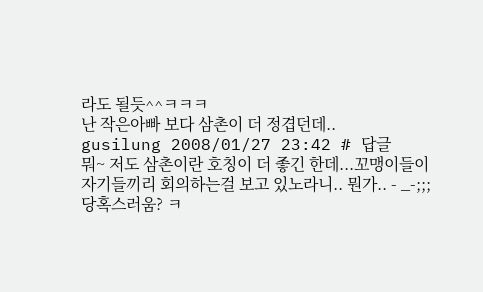라도 될듯^^ㅋㅋㅋ
난 작은아빠 보다 삼촌이 더 정겹던데..
gusilung 2008/01/27 23:42 # 답글
뭐~ 저도 삼촌이란 호칭이 더 좋긴 한데...꼬맹이들이 자기들끼리 회의하는걸 보고 있노라니.. 뭔가.. - _-;;;
당혹스러움? ㅋ